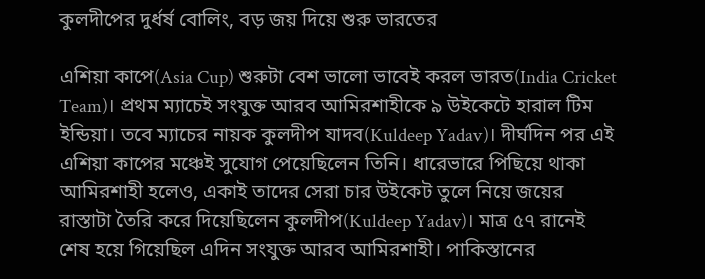কুলদীপের দুর্ধর্ষ বোলিং, বড় জয় দিয়ে শুরু ভারতের

এশিয়া কাপে(Asia Cup) শুরুটা বেশ ভালো ভাবেই করল ভারত(India Cricket Team)। প্রথম ম্যাচেই সংযুক্ত আরব আমিরশাহীকে ৯ উইকেটে হারাল টিম ইন্ডিয়া। তবে ম্যাচের নায়ক কুলদীপ যাদব(Kuldeep Yadav)। দীর্ঘদিন পর এই এশিয়া কাপের মঞ্চেই সুযোগ পেয়েছিলেন তিনি। ধারেভারে পিছিয়ে থাকা আমিরশাহী হলেও, একাই তাদের সেরা চার উইকেট তুলে নিয়ে জয়ের রাস্তাটা তৈরি করে দিয়েছিলেন কুলদীপ(Kuldeep Yadav)। মাত্র ৫৭ রানেই শেষ হয়ে গিয়েছিল এদিন সংযুক্ত আরব আমিরশাহী। পাকিস্তানের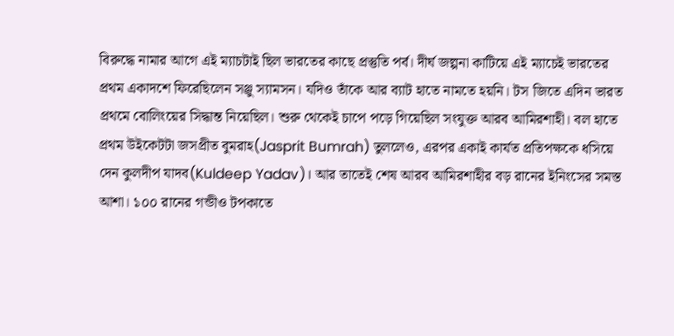বিরুদ্ধে নামার আগে এই ম্যাচটাই ছিল ভারতের কাছে প্রস্তুতি পর্ব। দীর্ঘ জল্পনা কাটিয়ে এই ম্যাচেই ভারতের প্রথম একাদশে ফিরেছিলেন সঞ্জু স্যামসন। যদিও তাঁকে আর ব্যাট হাতে নামতে হয়নি। টস জিতে এদিন ভারত প্রথমে বোলিংয়ের সিদ্ধান্ত নিয়েছিল। শুরু থেকেই চাপে পড়ে গিয়েছিল সংযুক্ত আরব আমিরশাহী। বল হাতে প্রথম উইকেটটা জসপ্রীত বুমরাহ(Jasprit Bumrah) তুললেও, এরপর একাই কার্যত প্রতিপক্ষকে ধসিয়ে দেন কুলদীপ যাদব(Kuldeep Yadav)। আর তাতেই শেষ আরব আমিরশাহীর বড় রানের ইনিংসের সমস্ত আশা। ১০০ রানের গন্ডীও টপকাতে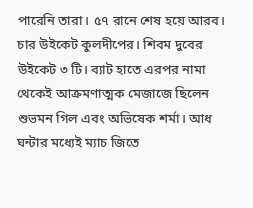পারেনি তারা। ৫৭ রানে শেষ হয়ে আরব। চার উইকেট কুলদীপের। শিবম দুবের উইকেট ৩ টি। ব্যাট হাতে এরপর নামা থেকেই আক্রমণাত্মক মেজাজে ছিলেন শুভমন গিল এবং অভিষেক শর্মা। আধ ঘন্টার মধ্যেই ম্যাচ জিতে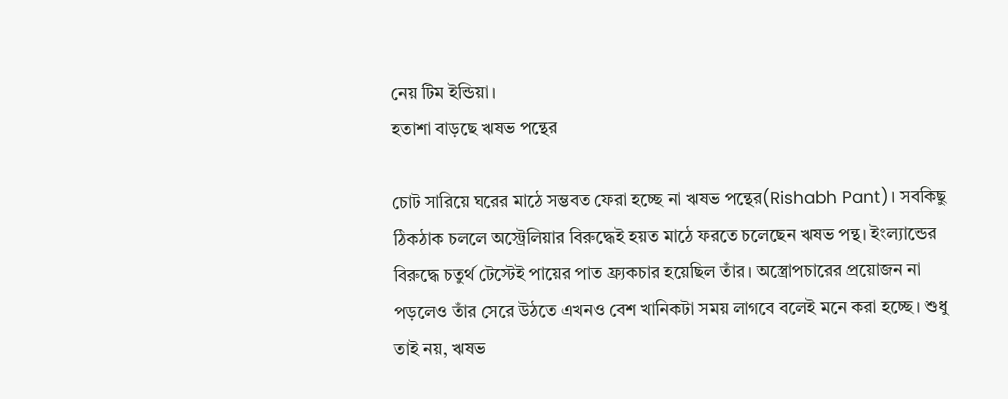নেয় টিম ইন্ডিয়া।
হতাশা বাড়ছে ঋষভ পন্থের

চোট সারিয়ে ঘরের মাঠে সম্ভবত ফেরা হচ্ছে না ঋষভ পন্থের(Rishabh Pant)। সবকিছু ঠিকঠাক চললে অস্ট্রেলিয়ার বিরুদ্ধেই হয়ত মাঠে ফরতে চলেছেন ঋষভ পন্থ। ইংল্যান্ডের বিরুদ্ধে চতুর্থ টেস্টেই পায়ের পাত ফ্র্যকচার হয়েছিল তাঁর। অস্ত্রোপচারের প্রয়োজন না পড়লেও তাঁর সেরে উঠতে এখনও বেশ খানিকটা সময় লাগবে বলেই মনে করা হচ্ছে। শুধু তাই নয়, ঋষভ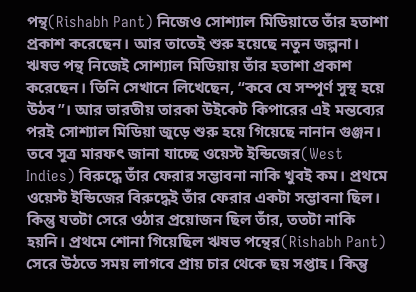পন্থ(Rishabh Pant) নিজেও সোশ্যাল মিডিয়াতে তাঁর হতাশা প্রকাশ করেছেন। আর তাতেই শুরু হয়েছে নতুন জল্পনা। ঋষভ পন্থ নিজেই সোশ্যাল মিডিয়ায় তাঁর হতাশা প্রকাশ করেছেন। তিনি সেখানে লিখেছেন, “কবে যে সম্পূর্ণ সুস্থ হয়ে উঠব”। আর ভারতীয় তারকা উইকেট কিপারের এই মন্তব্যের পরই সোশ্যাল মিডিয়া জুড়ে শুরু হয়ে গিয়েছে নানান গুঞ্জন। তবে সূত্র মারফৎ জানা যাচ্ছে ওয়েস্ট ইন্ডিজের(West Indies) বিরুদ্ধে তাঁর ফেরার সম্ভাবনা নাকি খুবই কম। প্রথমে ওয়েস্ট ইন্ডিজের বিরুদ্ধেই তাঁর ফেরার একটা সম্ভাবনা ছিল। কিন্তু যতটা সেরে ওঠার প্রয়োজন ছিল তাঁর, ততটা নাকি হয়নি। প্রথমে শোনা গিয়েছিল ঋষভ পন্থের(Rishabh Pant) সেরে উঠতে সময় লাগবে প্রায় চার থেকে ছয় সপ্তাহ। কিন্তু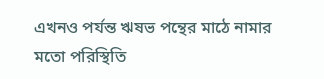এখনও পর্যন্ত ঋষভ পন্থের মাঠে নামার মতো পরিস্থিতি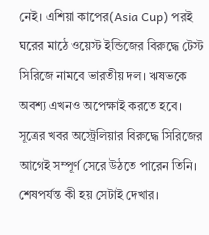নেই। এশিয়া কাপের(Asia Cup) পরই ঘরের মাঠে ওয়েস্ট ইন্ডিজের বিরুদ্ধে টেস্ট সিরিজে নামবে ভারতীয় দল। ঋষভকে অবশ্য এখনও অপেক্ষাই করতে হবে। সূত্রের খবর অস্ট্রেলিয়ার বিরুদ্ধে সিরিজের আগেই সম্পূর্ণ সেরে উঠতে পারেন তিনি। শেষপর্যন্ত কী হয় সেটাই দেখার।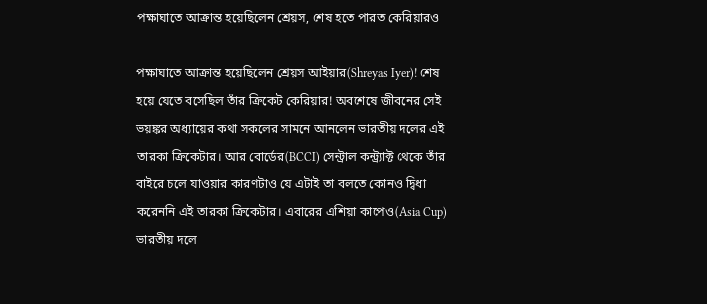পক্ষাঘাতে আক্রান্ত হয়েছিলেন শ্রেয়স, শেষ হতে পারত কেরিয়ারও

পক্ষাঘাতে আক্রান্ত হয়েছিলেন শ্রেয়স আইয়ার(Shreyas Iyer)! শেষ হয়ে যেতে বসেছিল তাঁর ক্রিকেট কেরিয়ার! অবশেষে জীবনের সেই ভয়ঙ্কর অধ্যায়ের কথা সকলের সামনে আনলেন ভারতীয় দলের এই তারকা ক্রিকেটার। আর বোর্ডের(BCCI) সেন্ট্রাল কন্ট্র্যাক্ট থেকে তাঁর বাইরে চলে যাওয়ার কারণটাও যে এটাই তা বলতে কোনও দ্বিধা করেননি এই তারকা ক্রিকেটার। এবারের এশিয়া কাপেও(Asia Cup) ভারতীয় দলে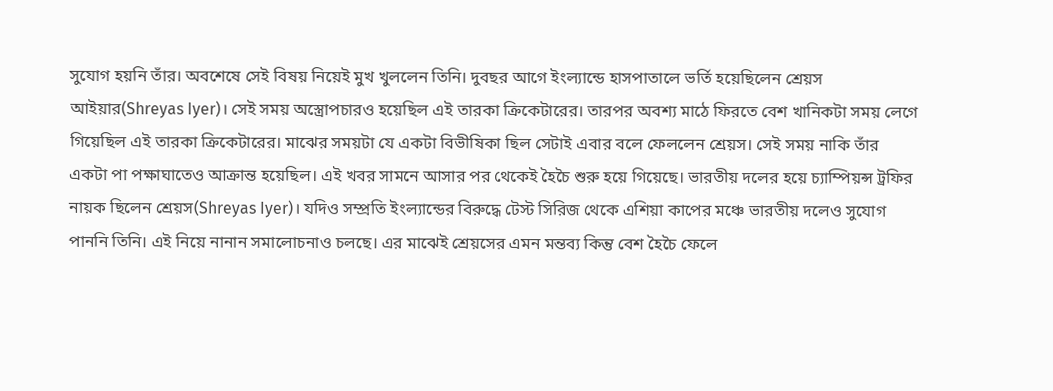সুযোগ হয়নি তাঁর। অবশেষে সেই বিষয় নিয়েই মুখ খুললেন তিনি। দুবছর আগে ইংল্যান্ডে হাসপাতালে ভর্তি হয়েছিলেন শ্রেয়স আইয়ার(Shreyas Iyer)। সেই সময় অস্ত্রোপচারও হয়েছিল এই তারকা ক্রিকেটারের। তারপর অবশ্য মাঠে ফিরতে বেশ খানিকটা সময় লেগে গিয়েছিল এই তারকা ক্রিকেটারের। মাঝের সময়টা যে একটা বিভীষিকা ছিল সেটাই এবার বলে ফেললেন শ্রেয়স। সেই সময় নাকি তাঁর একটা পা পক্ষাঘাতেও আক্রান্ত হয়েছিল। এই খবর সামনে আসার পর থেকেই হৈচৈ শুরু হয়ে গিয়েছে। ভারতীয় দলের হয়ে চ্যাম্পিয়ন্স ট্রফির নায়ক ছিলেন শ্রেয়স(Shreyas Iyer)। যদিও সম্প্রতি ইংল্যান্ডের বিরুদ্ধে টেস্ট সিরিজ থেকে এশিয়া কাপের মঞ্চে ভারতীয় দলেও সুযোগ পাননি তিনি। এই নিয়ে নানান সমালোচনাও চলছে। এর মাঝেই শ্রেয়সের এমন মন্তব্য কিন্তু বেশ হৈচৈ ফেলে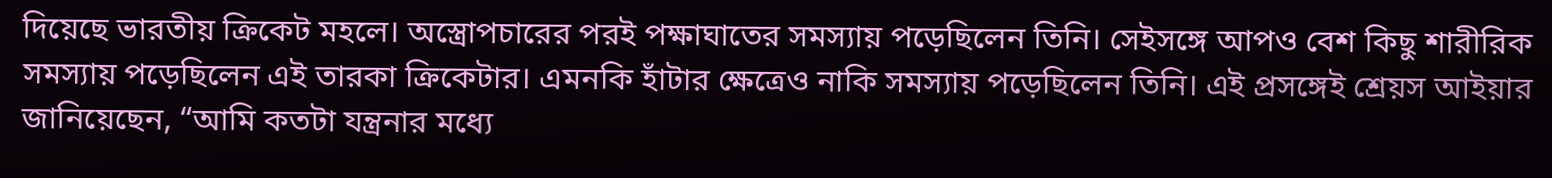দিয়েছে ভারতীয় ক্রিকেট মহলে। অস্ত্রোপচারের পরই পক্ষাঘাতের সমস্যায় পড়েছিলেন তিনি। সেইসঙ্গে আপও বেশ কিছু শারীরিক সমস্যায় পড়েছিলেন এই তারকা ক্রিকেটার। এমনকি হাঁটার ক্ষেত্রেও নাকি সমস্যায় পড়েছিলেন তিনি। এই প্রসঙ্গেই শ্রেয়স আইয়ার জানিয়েছেন, “আমি কতটা যন্ত্রনার মধ্যে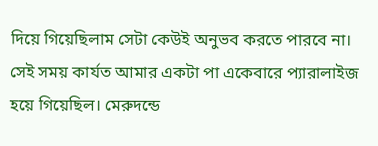দিয়ে গিয়েছিলাম সেটা কেউই অনুভব করতে পারবে না। সেই সময় কার্যত আমার একটা পা একেবারে প্যারালাইজ হয়ে গিয়েছিল। মেরুদন্ডে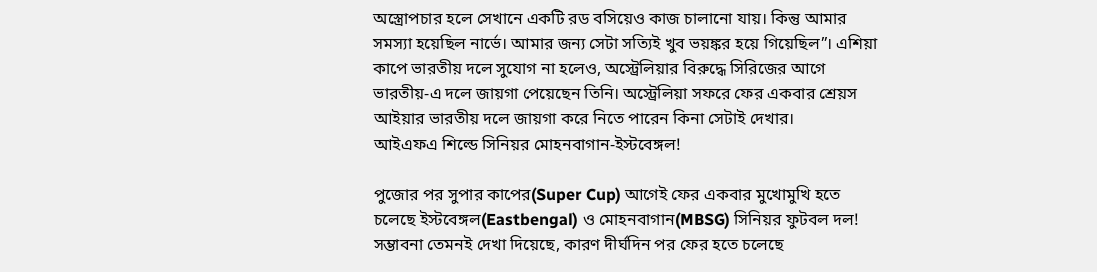অস্ত্রোপচার হলে সেখানে একটি রড বসিয়েও কাজ চালানো যায়। কিন্তু আমার সমস্যা হয়েছিল নার্ভে। আমার জন্য সেটা সত্যিই খুব ভয়ঙ্কর হয়ে গিয়েছিল”। এশিয়া কাপে ভারতীয় দলে সুযোগ না হলেও, অস্ট্রেলিয়ার বিরুদ্ধে সিরিজের আগে ভারতীয়-এ দলে জায়গা পেয়েছেন তিনি। অস্ট্রেলিয়া সফরে ফের একবার শ্রেয়স আইয়ার ভারতীয় দলে জায়গা করে নিতে পারেন কিনা সেটাই দেখার।
আইএফএ শিল্ডে সিনিয়র মোহনবাগান-ইস্টবেঙ্গল!

পুজোর পর সুপার কাপের(Super Cup) আগেই ফের একবার মুখোমুখি হতে চলেছে ইস্টবেঙ্গল(Eastbengal) ও মোহনবাগান(MBSG) সিনিয়র ফুটবল দল! সম্ভাবনা তেমনই দেখা দিয়েছে, কারণ দীর্ঘদিন পর ফের হতে চলেছে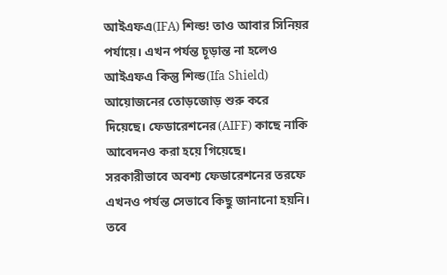আইএফএ(IFA) শিল্ড! তাও আবার সিনিয়র পর্যায়ে। এখন পর্যন্ত চূড়ান্ত না হলেও আইএফএ কিন্তু শিল্ড(Ifa Shield) আয়োজনের তোড়জোড় শুরু করে দিয়েছে। ফেডারেশনের(AIFF) কাছে নাকি আবেদনও করা হয়ে গিয়েছে। সরকারীভাবে অবশ্য ফেডারেশনের তরফে এখনও পর্যন্ত সেভাবে কিছু জানানো হয়নি। তবে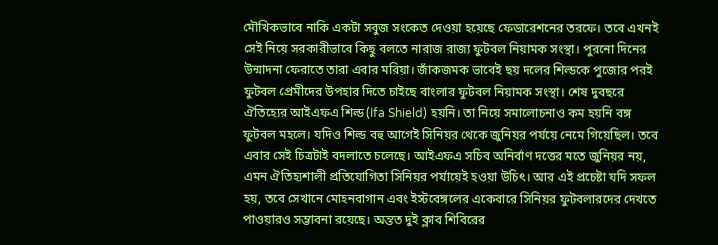মৌখিকভাবে নাকি একটা সবুজ সংকেত দেওয়া হয়েছে ফেডারেশনের তরফে। তবে এখনই সেই নিয়ে সরকারীভাবে কিছু বলতে নারাজ রাজ্য ফুটবল নিয়ামক সংস্থা। পুরনো দিনের উন্মাদনা ফেরাতে তারা এবার মরিয়া। জাঁকজমক ভাবেই ছয় দলের শিল্ডকে পুজোর পরই ফুটবল প্রেমীদের উপহার দিতে চাইছে বাংলার ফুটবল নিয়ামক সংস্থা। শেষ দুবছরে ঐতিহ্যের আইএফএ শিল্ড(Ifa Shield) হয়নি। তা নিয়ে সমালোচনাও কম হয়নি বঙ্গ ফুটবল মহলে। যদিও শিল্ড বহু আগেই সিনিয়র থেকে জুনিয়র পর্যয়ে নেমে গিয়েছিল। তবে এবার সেই চিত্রটাই বদলাতে চলেছে। আইএফএ সচিব অনির্বাণ দত্তের মতে জুনিয়র নয়, এমন ঐতিহ্যশালী প্রতিযোগিতা সিনিয়র পর্যায়েই হওয়া উচিৎ। আর এই প্রচেষ্টা যদি সফল হয়, তবে সেখানে মোহনবাগান এবং ইস্টবেঙ্গলের একেবারে সিনিয়র ফুটবলারদের দেখতে পাওয়ারও সম্ভাবনা রয়েছে। অন্তত দুই ক্লাব শিবিরের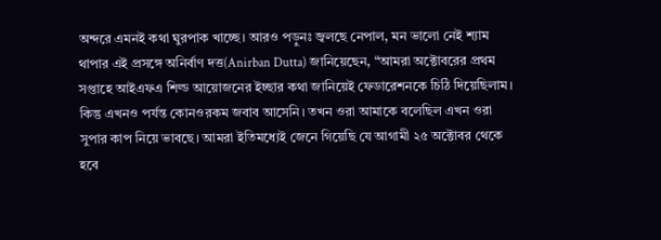অন্দরে এমনই কথা ঘুরপাক খাচ্ছে। আরও পড়ুনঃ জ্বলছে নেপাল, মন ভালো নেই শ্যাম থাপার এই প্রসঙ্গে অনির্বাণ দত্ত(Anirban Dutta) জানিয়েছেন, “আমরা অক্টোবরের প্রথম সপ্তাহে আইএফএ শিল্ড আয়োজনের ইচ্ছার কথা জানিয়েই ফেডারেশনকে চিঠি দিয়েছিলাম। কিন্তু এখনও পর্যন্ত কোনওরকম জবাব আসেনি। তখন ওরা আমাকে বলেছিল এখন ওরা সুপার কাপ নিয়ে ভাবছে। আমরা ইতিমধ্যেই জেনে গিয়েছি যে আগামী ২৫ অক্টোবর থেকে হবে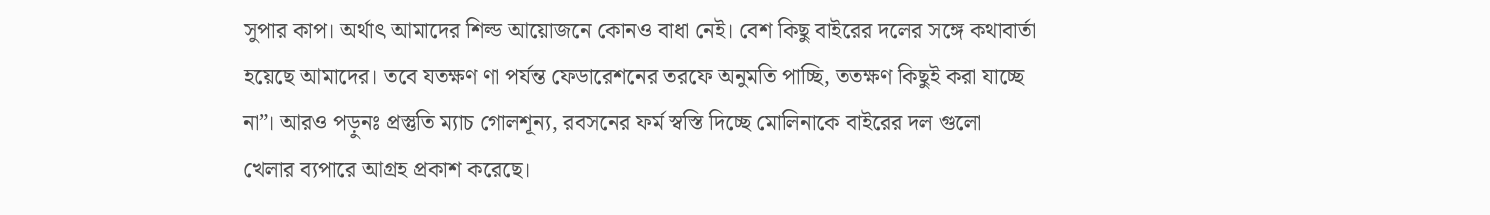সুপার কাপ। অর্থাৎ আমাদের শিল্ড আয়োজনে কোনও বাধা নেই। বেশ কিছু বাইরের দলের সঙ্গে কথাবার্তা হয়েছে আমাদের। তবে যতক্ষণ ণা পর্যন্ত ফেডারেশনের তরফে অনুমতি পাচ্ছি, ততক্ষণ কিছুই করা যাচ্ছে না”। আরও পড়ুনঃ প্রস্তুতি ম্যাচ গোলশূন্য, রবসনের ফর্ম স্বস্তি দিচ্ছে মোলিনাকে বাইরের দল গুলো খেলার ব্যপারে আগ্রহ প্রকাশ করেছে।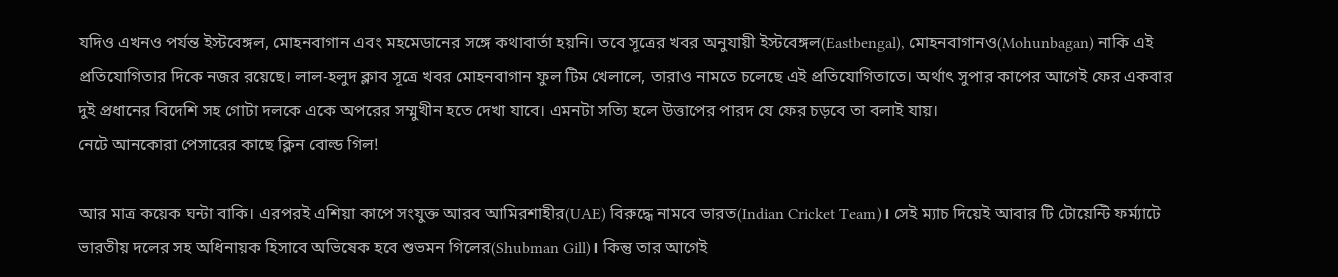যদিও এখনও পর্যন্ত ইস্টবেঙ্গল, মোহনবাগান এবং মহমেডানের সঙ্গে কথাবার্তা হয়নি। তবে সূত্রের খবর অনুযায়ী ইস্টবেঙ্গল(Eastbengal), মোহনবাগানও(Mohunbagan) নাকি এই প্রতিযোগিতার দিকে নজর রয়েছে। লাল-হলুদ ক্লাব সূত্রে খবর মোহনবাগান ফুল টিম খেলালে, তারাও নামতে চলেছে এই প্রতিযোগিতাতে। অর্থাৎ সুপার কাপের আগেই ফের একবার দুই প্রধানের বিদেশি সহ গোটা দলকে একে অপরের সম্মুখীন হতে দেখা যাবে। এমনটা সত্যি হলে উত্তাপের পারদ যে ফের চড়বে তা বলাই যায়।
নেটে আনকোরা পেসারের কাছে ক্লিন বোল্ড গিল!

আর মাত্র কয়েক ঘন্টা বাকি। এরপরই এশিয়া কাপে সংযুক্ত আরব আমিরশাহীর(UAE) বিরুদ্ধে নামবে ভারত(Indian Cricket Team)। সেই ম্যাচ দিয়েই আবার টি টোয়েন্টি ফর্ম্যাটে ভারতীয় দলের সহ অধিনায়ক হিসাবে অভিষেক হবে শুভমন গিলের(Shubman Gill)। কিন্তু তার আগেই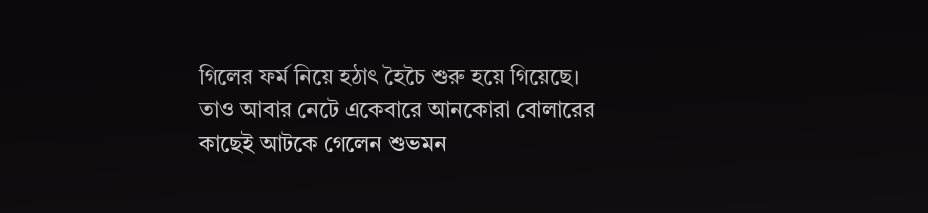গিলের ফর্ম নিয়ে হঠাৎ হৈচৈ শুরু হয়ে গিয়েছে। তাও আবার নেটে একেবারে আনকোরা বোলারের কাছেই আটকে গেলেন শুভমন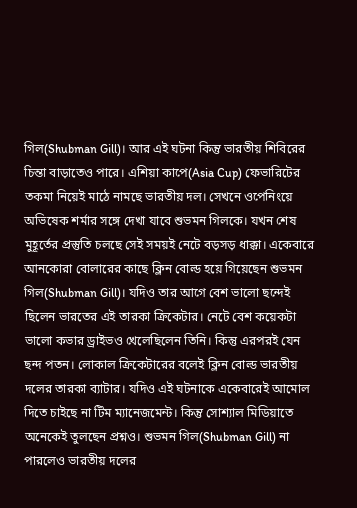গিল(Shubman Gill)। আর এই ঘটনা কিন্তু ভারতীয় শিবিরের চিন্তা বাড়াতেও পারে। এশিয়া কাপে(Asia Cup) ফেভারিটের তকমা নিয়েই মাঠে নামছে ভারতীয় দল। সেখনে ওপেনিংয়ে অভিষেক শর্মার সঙ্গে দেখা যাবে শুভমন গিলকে। যখন শেষ মুহূর্তের প্রস্তুতি চলছে সেই সময়ই নেটে বড়সড় ধাক্কা। একেবারে আনকোরা বোলারের কাছে ক্লিন বোল্ড হয়ে গিয়েছেন শুভমন গিল(Shubman Gill)। যদিও তার আগে বেশ ভালো ছন্দেই ছিলেন ভারতের এই তারকা ক্রিকেটার। নেটে বেশ কয়েকটা ভালো কভার ড্রাইভও খেলেছিলেন তিনি। কিন্তু এরপরই যেন ছন্দ পতন। লোকাল ক্রিকেটারের বলেই ক্লিন বোল্ড ভারতীয় দলের তারকা ব্যাটার। যদিও এই ঘটনাকে একেবারেই আমোল দিতে চাইছে না টিম ম্যানেজমেন্ট। কিন্তু সোশ্যাল মিডিয়াতে অনেকেই তুলছেন প্রশ্নও। শুভমন গিল(Shubman Gill) না পারলেও ভারতীয় দলের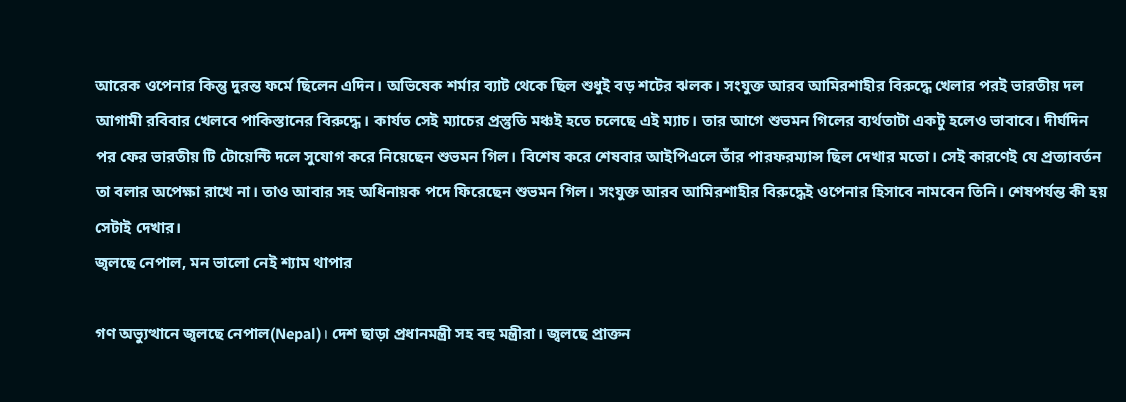আরেক ওপেনার কিন্তু দুরন্ত ফর্মে ছিলেন এদিন। অভিষেক শর্মার ব্যাট থেকে ছিল শুধুই বড় শটের ঝলক। সংযুক্ত আরব আমিরশাহীর বিরুদ্ধে খেলার পরই ভারতীয় দল আগামী রবিবার খেলবে পাকিস্তানের বিরুদ্ধে। কার্যত সেই ম্যাচের প্রস্তুতি মঞ্চই হতে চলেছে এই ম্যাচ। তার আগে শুভমন গিলের ব্যর্থতাটা একটু হলেও ভাবাবে। দীর্ঘদিন পর ফের ভারতীয় টি টোয়েন্টি দলে সুযোগ করে নিয়েছেন শুভমন গিল। বিশেষ করে শেষবার আইপিএলে তাঁর পারফরম্যান্স ছিল দেখার মতো। সেই কারণেই যে প্রত্যাবর্তন তা বলার অপেক্ষা রাখে না। তাও আবার সহ অধিনায়ক পদে ফিরেছেন শুভমন গিল। সংযুক্ত আরব আমিরশাহীর বিরুদ্ধেই ওপেনার হিসাবে নামবেন তিনি। শেষপর্যন্ত কী হয় সেটাই দেখার।
জ্বলছে নেপাল, মন ভালো নেই শ্যাম থাপার

গণ অভ্যুত্থানে জ্বলছে নেপাল(Nepal)। দেশ ছাড়া প্রধানমন্ত্রী সহ বহু মন্ত্রীরা। জ্বলছে প্রাক্তন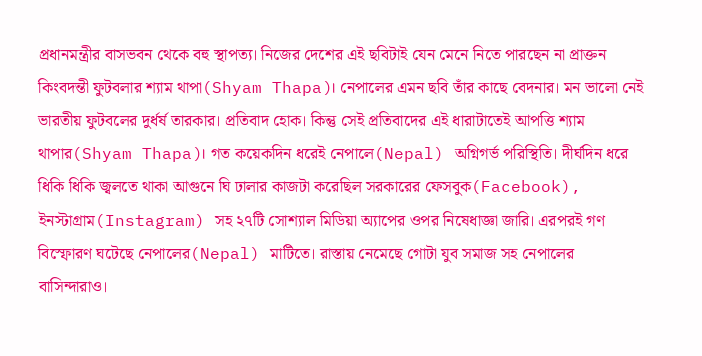প্রধানমন্ত্রীর বাসভবন থেকে বহু স্থাপত্য। নিজের দেশের এই ছবিটাই যেন মেনে নিতে পারছেন না প্রাক্তন কিংবদন্তী ফুটবলার শ্যাম থাপা(Shyam Thapa)। নেপালের এমন ছবি তাঁর কাছে বেদনার। মন ভালো নেই ভারতীয় ফুটবলের দুর্ধর্ষ তারকার। প্রতিবাদ হোক। কিন্তু সেই প্রতিবাদের এই ধারাটাতেই আপত্তি শ্যাম থাপার(Shyam Thapa)। গত কয়েকদিন ধরেই নেপালে(Nepal) অগ্নিগর্ভ পরিস্থিতি। দীর্ঘদিন ধরে ধিকি ধিকি জ্বলতে থাকা আগুনে ঘি ঢালার কাজটা করেছিল সরকারের ফেসবুক(Facebook), ইনস্টাগ্রাম(Instagram) সহ ২৭টি সোশ্যাল মিডিয়া অ্যাপের ওপর নিষেধাজ্ঞা জারি। এরপরই গণ বিস্ফোরণ ঘটেছে নেপালের(Nepal) মাটিতে। রাস্তায় নেমেছে গোটা যুব সমাজ সহ নেপালের বাসিন্দারাও।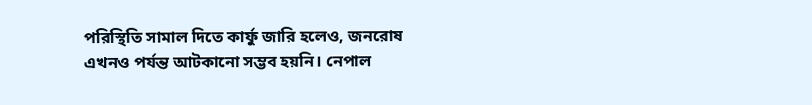পরিস্থিতি সামাল দিতে কার্ফু জারি হলেও, জনরোষ এখনও পর্যন্ত আটকানো সম্ভব হয়নি। নেপাল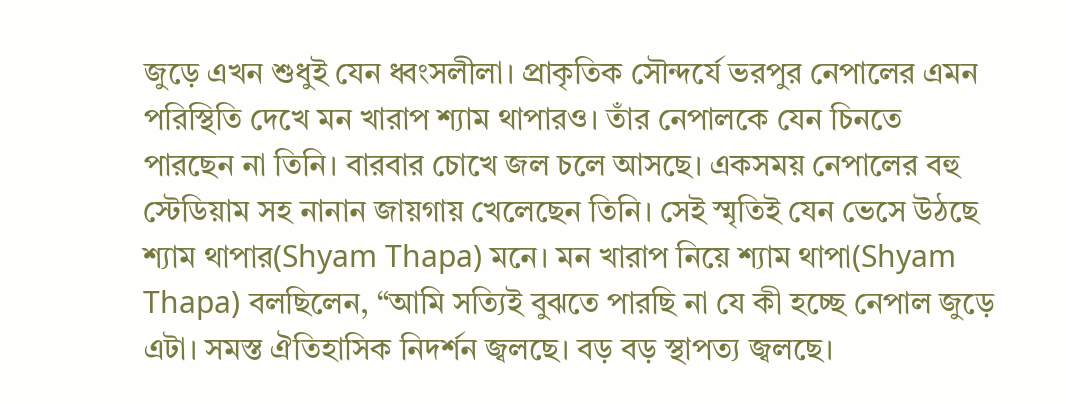জুড়ে এখন শুধুই যেন ধ্বংসলীলা। প্রাকৃতিক সৌন্দর্যে ভরপুর নেপালের এমন পরিস্থিতি দেখে মন খারাপ শ্যাম থাপারও। তাঁর নেপালকে যেন চিনতে পারছেন না তিনি। বারবার চোখে জল চলে আসছে। একসময় নেপালের বহু স্টেডিয়াম সহ নানান জায়গায় খেলেছেন তিনি। সেই স্মৃতিই যেন ভেসে উঠছে শ্যাম থাপার(Shyam Thapa) মনে। মন খারাপ নিয়ে শ্যাম থাপা(Shyam Thapa) বলছিলেন, “আমি সত্যিই বুঝতে পারছি না যে কী হচ্ছে নেপাল জুড়ে এটা। সমস্ত ঐতিহাসিক নিদর্শন জ্বলছে। বড় বড় স্থাপত্য জ্বলছে।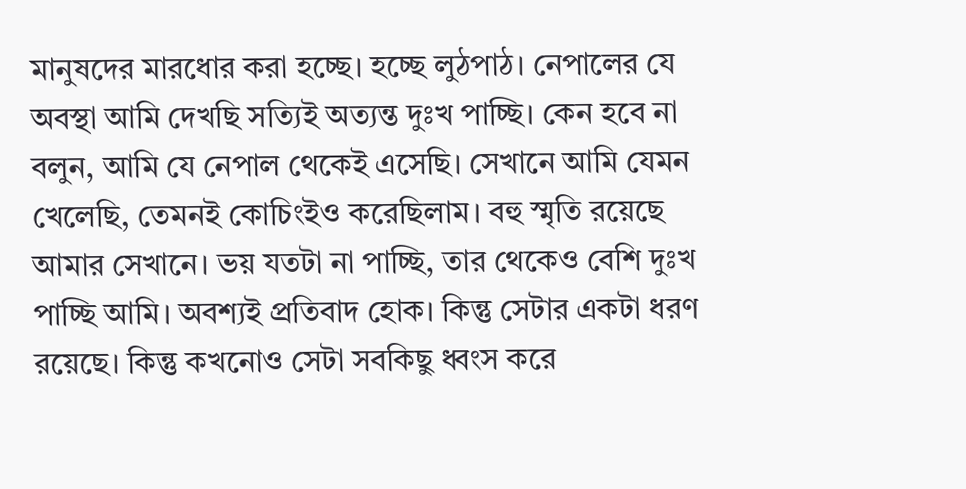মানুষদের মারধোর করা হচ্ছে। হচ্ছে লুঠপাঠ। নেপালের যে অবস্থা আমি দেখছি সত্যিই অত্যন্ত দুঃখ পাচ্ছি। কেন হবে না বলুন, আমি যে নেপাল থেকেই এসেছি। সেখানে আমি যেমন খেলেছি, তেমনই কোচিংইও করেছিলাম। বহু স্মৃতি রয়েছে আমার সেখানে। ভয় যতটা না পাচ্ছি, তার থেকেও বেশি দুঃখ পাচ্ছি আমি। অবশ্যই প্রতিবাদ হোক। কিন্তু সেটার একটা ধরণ রয়েছে। কিন্তু কখনোও সেটা সবকিছু ধ্বংস করে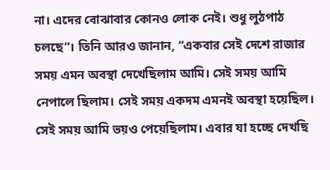না। এদের বোঝাবার কোনও লোক নেই। শুধু লুঠপাঠ চলছে”। তিনি আরও জানান, “একবার সেই দেশে রাজার সময় এমন অবস্থা দেখেছিলাম আমি। সেই সময় আমি নেপালে ছিলাম। সেই সময় একদম এমনই অবস্থা হয়েছিল। সেই সময় আমি ভয়ও পেয়েছিলাম। এবার যা হচ্ছে দেখছি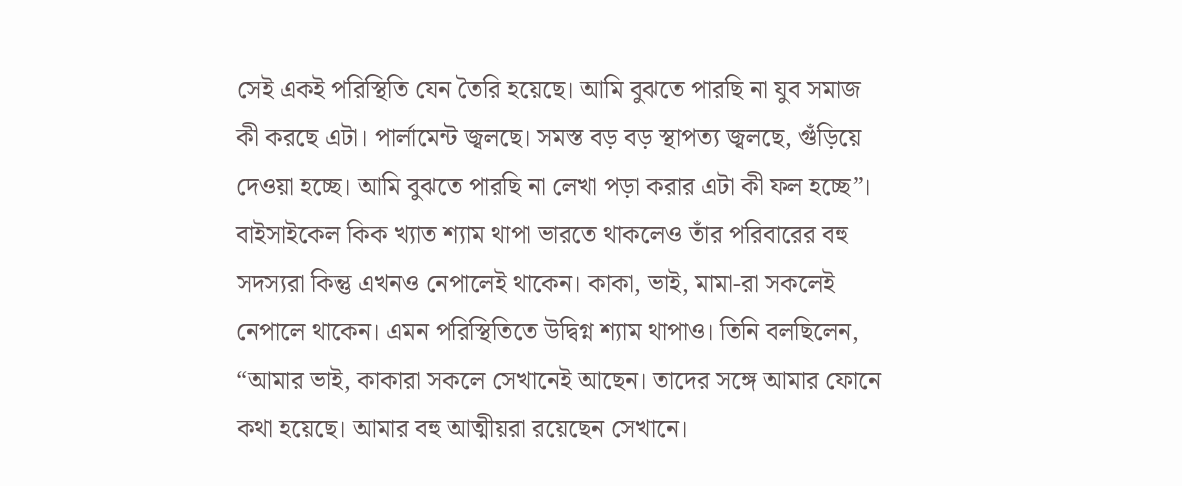সেই একই পরিস্থিতি যেন তৈরি হয়েছে। আমি বুঝতে পারছি না যুব সমাজ কী করছে এটা। পার্লামেন্ট জ্বলছে। সমস্ত বড় বড় স্থাপত্য জ্বলছে, গুঁড়িয়ে দেওয়া হচ্ছে। আমি বুঝতে পারছি না লেখা পড়া করার এটা কী ফল হচ্ছে”। বাইসাইকেল কিক খ্যাত শ্যাম থাপা ভারতে থাকলেও তাঁর পরিবারের বহু সদস্যরা কিন্তু এখনও নেপালেই থাকেন। কাকা, ভাই, মামা-রা সকলেই নেপালে থাকেন। এমন পরিস্থিতিতে উদ্বিগ্ন শ্যাম থাপাও। তিনি বলছিলেন, “আমার ভাই, কাকারা সকলে সেখানেই আছেন। তাদের সঙ্গে আমার ফোনে কথা হয়েছে। আমার বহু আত্মীয়রা রয়েছেন সেখানে।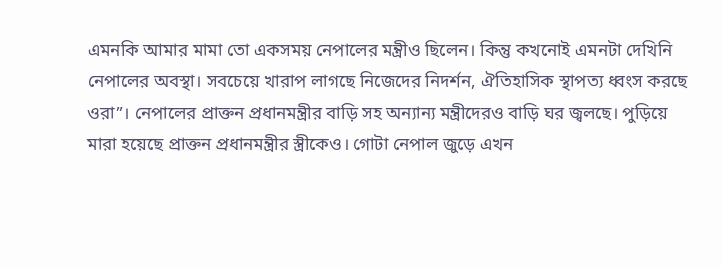এমনকি আমার মামা তো একসময় নেপালের মন্ত্রীও ছিলেন। কিন্তু কখনোই এমনটা দেখিনি নেপালের অবস্থা। সবচেয়ে খারাপ লাগছে নিজেদের নিদর্শন, ঐতিহাসিক স্থাপত্য ধ্বংস করছে ওরা”। নেপালের প্রাক্তন প্রধানমন্ত্রীর বাড়ি সহ অন্যান্য মন্ত্রীদেরও বাড়ি ঘর জ্বলছে। পুড়িয়ে মারা হয়েছে প্রাক্তন প্রধানমন্ত্রীর স্ত্রীকেও। গোটা নেপাল জুড়ে এখন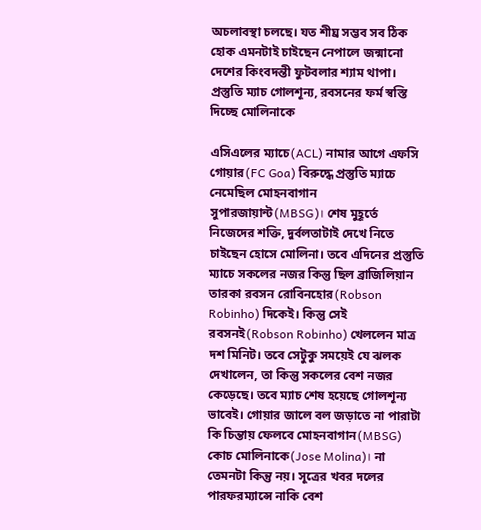অচলাবস্থা চলছে। যত শীঘ্র সম্ভব সব ঠিক হোক এমনটাই চাইছেন নেপালে জন্মানো দেশের কিংবদন্তী ফুটবলার শ্যাম থাপা।
প্রস্তুতি ম্যাচ গোলশূন্য, রবসনের ফর্ম স্বস্তি দিচ্ছে মোলিনাকে

এসিএলের ম্যাচে(ACL) নামার আগে এফসি গোয়ার(FC Goa) বিরুদ্ধে প্রস্তুতি ম্যাচে নেমেছিল মোহনবাগান সুপারজায়ান্ট(MBSG)। শেষ মুহূর্তে নিজেদের শক্তি, দুর্বলতাটাই দেখে নিতে চাইছেন হোসে মোলিনা। তবে এদিনের প্রস্তুতি ম্যাচে সকলের নজর কিন্তু ছিল ব্রাজিলিয়ান তারকা রবসন রোবিনহোর(Robson Robinho) দিকেই। কিন্তু সেই রবসনই(Robson Robinho) খেললেন মাত্র দশ মিনিট। তবে সেটুকু সময়েই যে ঝলক দেখালেন, তা কিন্তু সকলের বেশ নজর কেড়েছে। তবে ম্যাচ শেষ হয়েছে গোলশূন্য ভাবেই। গোয়ার জালে বল জড়াতে না পারাটা কি চিন্তায় ফেলবে মোহনবাগান(MBSG) কোচ মোলিনাকে(Jose Molina)। না তেমনটা কিন্তু নয়। সূত্রের খবর দলের পারফরম্যান্সে নাকি বেশ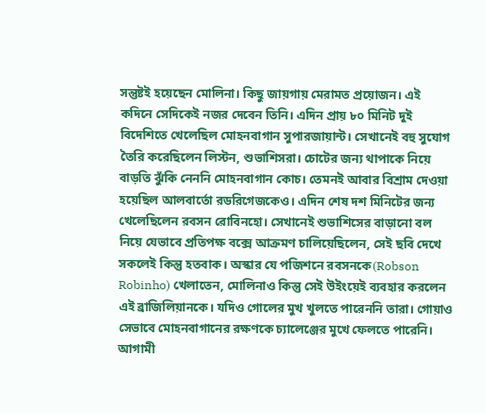সন্তুষ্টই হয়েছেন মোলিনা। কিছু জায়গায় মেরামত প্রয়োজন। এই কদিনে সেদিকেই নজর দেবেন তিনি। এদিন প্রায় ৮০ মিনিট দুই বিদেশিতে খেলেছিল মোহনবাগান সুপারজায়ান্ট। সেখানেই বহু সুযোগ তৈরি করেছিলেন লিস্টন, শুভাশিসরা। চোটের জন্য থাপাকে নিয়ে বাড়তি ঝুঁকি নেননি মোহনবাগান কোচ। তেমনই আবার বিশ্রাম দেওয়া হয়েছিল আলবার্তো রডরিগেজকেও। এদিন শেষ দশ মিনিটের জন্য খেলেছিলেন রবসন রোবিনহো। সেখানেই শুভাশিসের বাড়ানো বল নিয়ে যেভাবে প্রতিপক্ষ বক্সে আক্রমণ চালিয়েছিলেন, সেই ছবি দেখে সকলেই কিন্তু হতবাক। অস্কার যে পজিশনে রবসনকে(Robson Robinho) খেলাতেন, মোলিনাও কিন্তু সেই উইংয়েই ব্যবহার করলেন এই ব্রাজিলিয়ানকে। যদিও গোলের মুখ খুলতে পারেননি তারা। গোয়াও সেভাবে মোহনবাগানের রক্ষণকে চ্যালেঞ্জের মুখে ফেলতে পারেনি। আগামী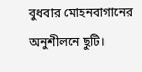বুধবার মোহনবাগানের অনুশীলনে ছুটি।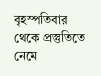বৃহস্পতিবার থেকে প্রস্তুতিতে নেমে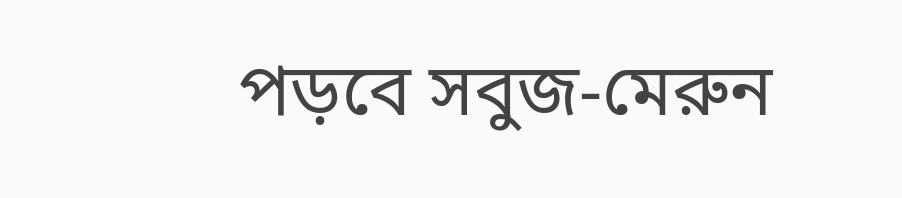পড়বে সবুজ-মেরুন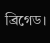ব্রিগেড।